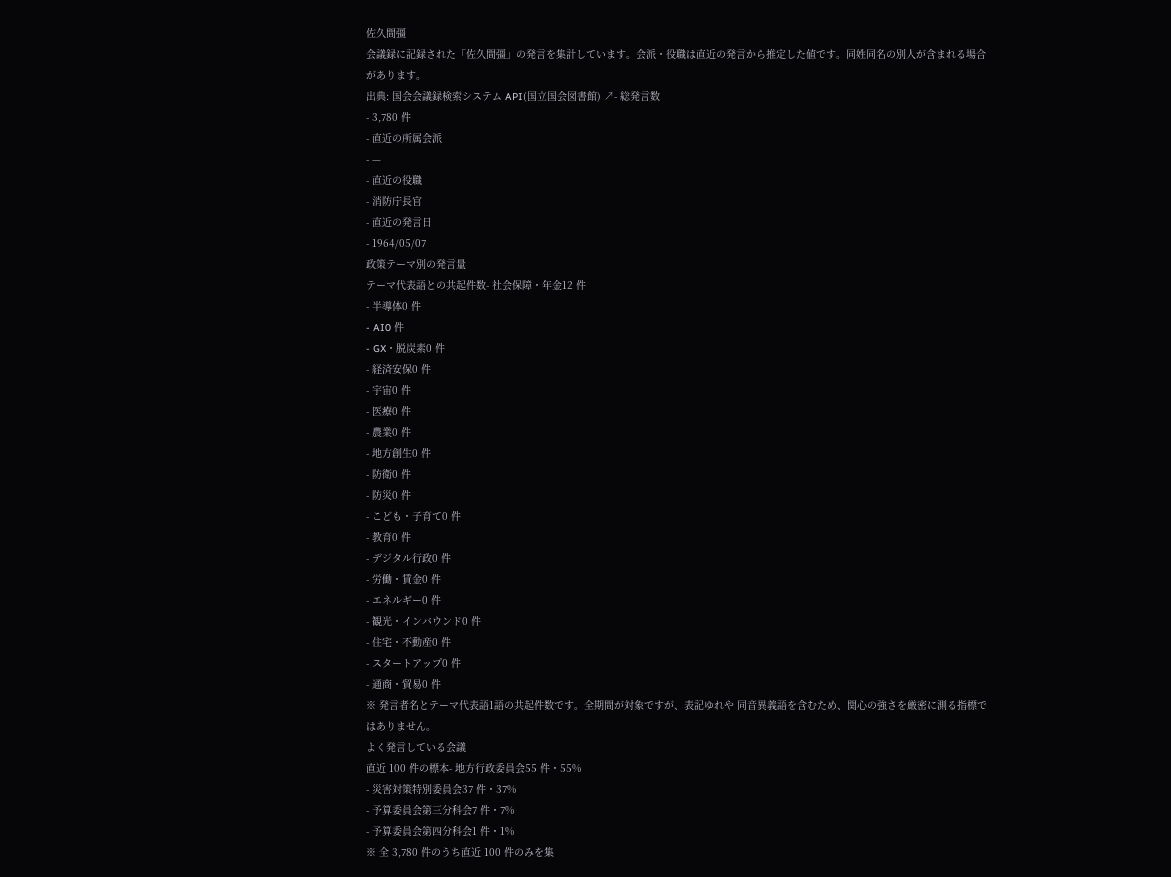佐久間彊
会議録に記録された「佐久間彊」の発言を集計しています。会派・役職は直近の発言から推定した値です。同姓同名の別人が含まれる場合があります。
出典: 国会会議録検索システム API(国立国会図書館) ↗- 総発言数
- 3,780 件
- 直近の所属会派
- —
- 直近の役職
- 消防庁長官
- 直近の発言日
- 1964/05/07
政策テーマ別の発言量
テーマ代表語との共起件数- 社会保障・年金12 件
- 半導体0 件
- AI0 件
- GX・脱炭素0 件
- 経済安保0 件
- 宇宙0 件
- 医療0 件
- 農業0 件
- 地方創生0 件
- 防衛0 件
- 防災0 件
- こども・子育て0 件
- 教育0 件
- デジタル行政0 件
- 労働・賃金0 件
- エネルギー0 件
- 観光・インバウンド0 件
- 住宅・不動産0 件
- スタートアップ0 件
- 通商・貿易0 件
※ 発言者名とテーマ代表語1語の共起件数です。全期間が対象ですが、表記ゆれや 同音異義語を含むため、関心の強さを厳密に測る指標ではありません。
よく発言している会議
直近 100 件の標本- 地方行政委員会55 件・55%
- 災害対策特別委員会37 件・37%
- 予算委員会第三分科会7 件・7%
- 予算委員会第四分科会1 件・1%
※ 全 3,780 件のうち直近 100 件のみを集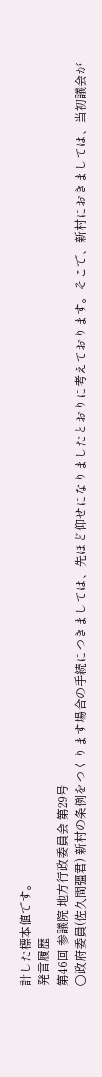計した標本値です。
発言履歴
第46回 参議院 地方行政委員会 第29号
○政府委員(佐久間彊君) 新村の条例をつくります場合の手続につきましては、先ほど仰せになりましたとおりに考えております。そこで、新村におきましては、当初議会が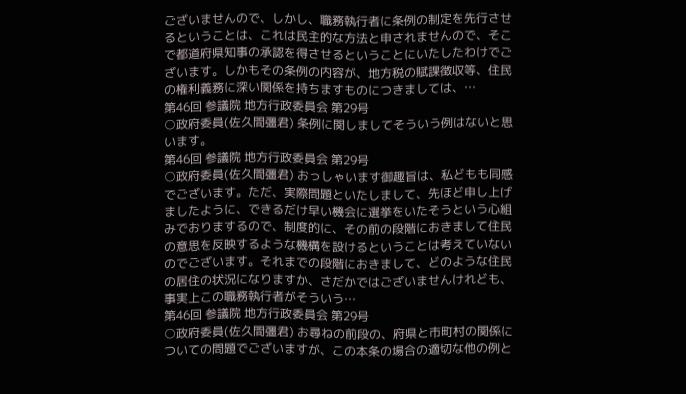ございませんので、しかし、職務執行者に条例の制定を先行させるということは、これは民主的な方法と申されませんので、そこで都道府県知事の承認を得させるということにいたしたわけでございます。しかもその条例の内容が、地方税の賦課徴収等、住民の権利義務に深い関係を持ちますものにつきましては、…
第46回 参議院 地方行政委員会 第29号
○政府委員(佐久間彊君) 条例に関しましてそういう例はないと思います。
第46回 参議院 地方行政委員会 第29号
○政府委員(佐久間彊君) おっしゃいます御趣旨は、私どもも同感でございます。ただ、実際問題といたしまして、先ほど申し上げましたように、できるだけ早い機会に選挙をいたそうという心組みでおりまするので、制度的に、その前の段階におきまして住民の意思を反映するような機構を設けるということは考えていないのでございます。それまでの段階におきまして、どのような住民の居住の状況になりますか、さだかではございませんけれども、事実上この職務執行者がそういう…
第46回 参議院 地方行政委員会 第29号
○政府委員(佐久間彊君) お尋ねの前段の、府県と市町村の関係についての問題でございますが、この本条の場合の適切な他の例と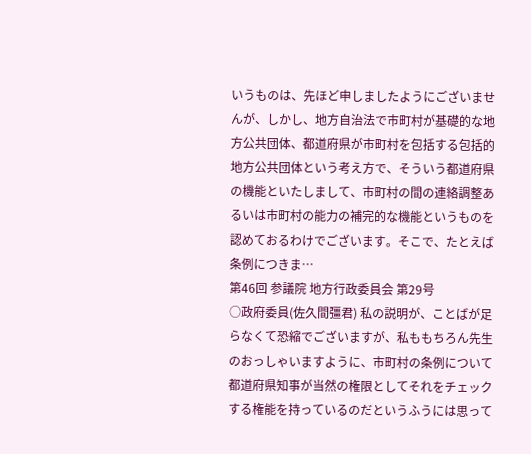いうものは、先ほど申しましたようにございませんが、しかし、地方自治法で市町村が基礎的な地方公共団体、都道府県が市町村を包括する包括的地方公共団体という考え方で、そういう都道府県の機能といたしまして、市町村の間の連絡調整あるいは市町村の能力の補完的な機能というものを認めておるわけでございます。そこで、たとえば条例につきま…
第46回 参議院 地方行政委員会 第29号
○政府委員(佐久間彊君) 私の説明が、ことばが足らなくて恐縮でございますが、私ももちろん先生のおっしゃいますように、市町村の条例について都道府県知事が当然の権限としてそれをチェックする権能を持っているのだというふうには思って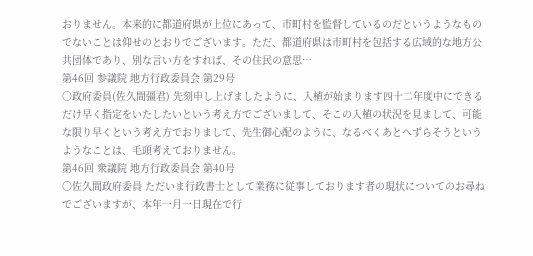おりません。本来的に都道府県が上位にあって、市町村を監督しているのだというようなものでないことは仰せのとおりでございます。ただ、都道府県は市町村を包括する広域的な地方公共団体であり、別な言い方をすれば、その住民の意思…
第46回 参議院 地方行政委員会 第29号
○政府委員(佐久間彊君) 先刻申し上げましたように、入植が始まります四十二年度中にできるだけ早く指定をいたしたいという考え方でございまして、そこの入植の状況を見まして、可能な限り早くという考え方でおりまして、先生御心配のように、なるべくあとへずらそうというようなことは、毛頭考えておりません。
第46回 衆議院 地方行政委員会 第40号
○佐久間政府委員 ただいま行政書士として業務に従事しております者の現状についてのお尋ねでございますが、本年一月一日現在で行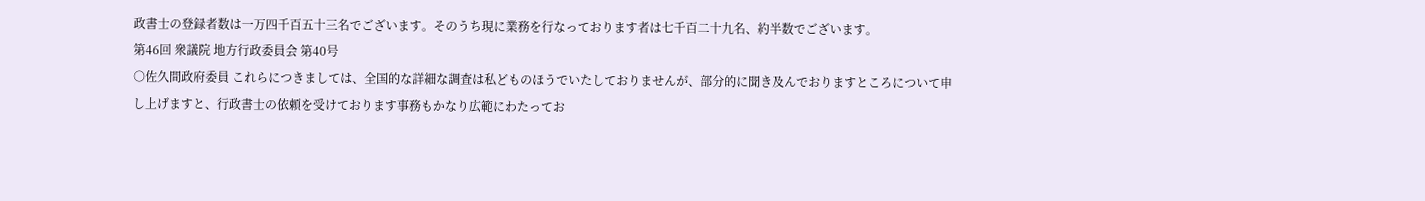政書士の登録者数は一万四千百五十三名でございます。そのうち現に業務を行なっております者は七千百二十九名、約半数でございます。
第46回 衆議院 地方行政委員会 第40号
○佐久間政府委員 これらにつきましては、全国的な詳細な調査は私どものほうでいたしておりませんが、部分的に聞き及んでおりますところについて申し上げますと、行政書士の依頼を受けております事務もかなり広範にわたってお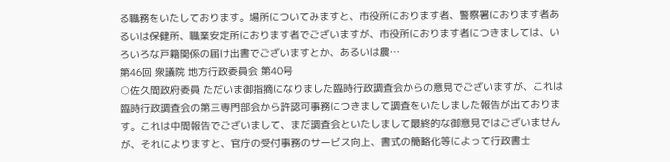る職務をいたしております。場所についてみますと、市役所におります者、警察署におります者あるいは保健所、職業安定所におります者でございますが、市役所におります者につきましては、いろいろな戸籍関係の届け出書でございますとか、あるいは農…
第46回 衆議院 地方行政委員会 第40号
○佐久間政府委員 ただいま御指摘になりました臨時行政調査会からの意見でございますが、これは臨時行政調査会の第三専門部会から許認可事務につきまして調査をいたしました報告が出ております。これは中間報告でございまして、まだ調査会といたしまして最終的な御意見ではございませんが、それによりますと、官庁の受付事務のサービス向上、書式の簡略化等によって行政書士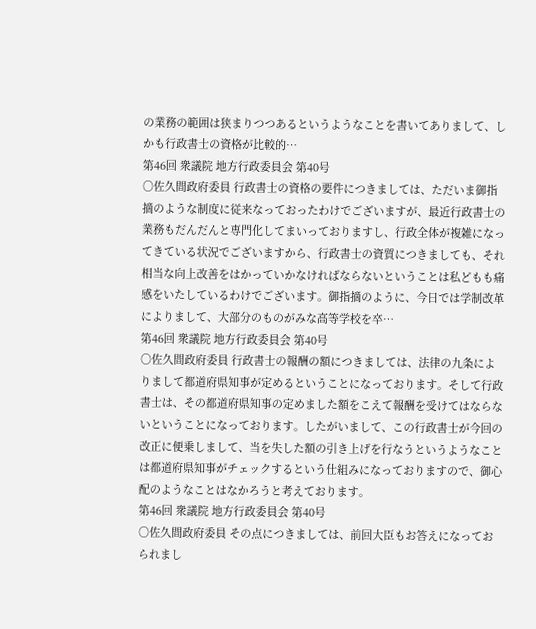の業務の範囲は狭まりつつあるというようなことを書いてありまして、しかも行政書士の資格が比較的…
第46回 衆議院 地方行政委員会 第40号
○佐久間政府委員 行政書士の資格の要件につきましては、ただいま御指摘のような制度に従来なっておったわけでございますが、最近行政書士の業務もだんだんと専門化してまいっておりますし、行政全体が複雑になってきている状況でございますから、行政書士の資質につきましても、それ相当な向上改善をはかっていかなければならないということは私どもも痛感をいたしているわけでございます。御指摘のように、今日では学制改革によりまして、大部分のものがみな高等学校を卒…
第46回 衆議院 地方行政委員会 第40号
○佐久間政府委員 行政書士の報酬の額につきましては、法律の九条によりまして都道府県知事が定めるということになっております。そして行政書士は、その都道府県知事の定めました額をこえて報酬を受けてはならないということになっております。したがいまして、この行政書士が今回の改正に便乗しまして、当を失した額の引き上げを行なうというようなことは都道府県知事がチェックするという仕組みになっておりますので、御心配のようなことはなかろうと考えております。
第46回 衆議院 地方行政委員会 第40号
○佐久間政府委員 その点につきましては、前回大臣もお答えになっておられまし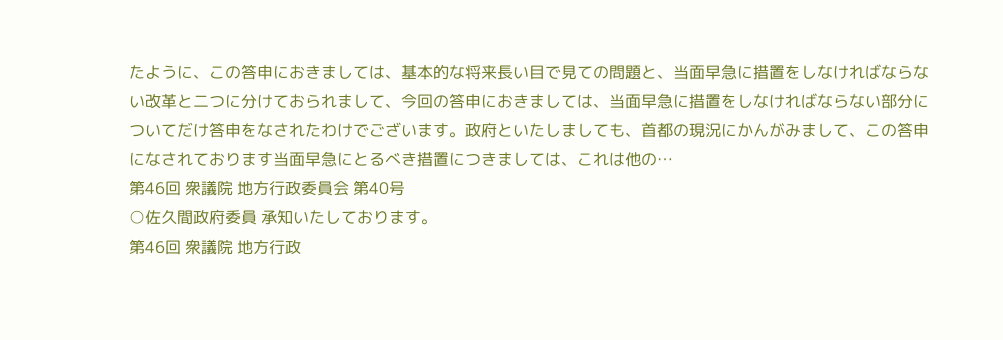たように、この答申におきましては、基本的な将来長い目で見ての問題と、当面早急に措置をしなければならない改革と二つに分けておられまして、今回の答申におきましては、当面早急に措置をしなければならない部分についてだけ答申をなされたわけでございます。政府といたしましても、首都の現況にかんがみまして、この答申になされております当面早急にとるべき措置につきましては、これは他の…
第46回 衆議院 地方行政委員会 第40号
○佐久間政府委員 承知いたしております。
第46回 衆議院 地方行政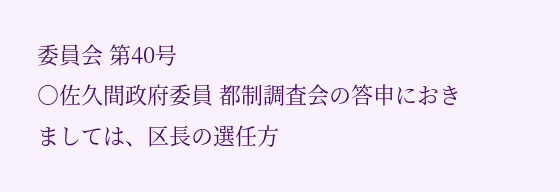委員会 第40号
○佐久間政府委員 都制調査会の答申におきましては、区長の選任方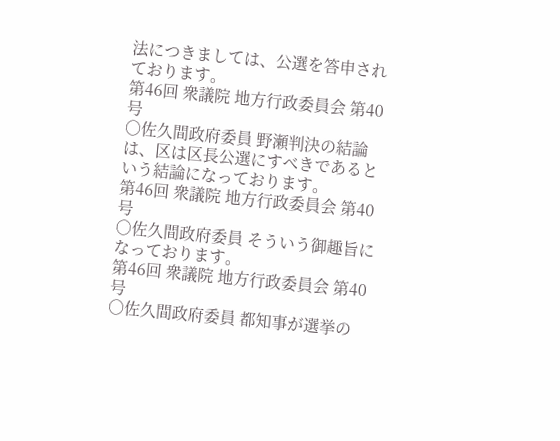法につきましては、公選を答申されております。
第46回 衆議院 地方行政委員会 第40号
○佐久間政府委員 野瀬判決の結論は、区は区長公選にすべきであるという結論になっております。
第46回 衆議院 地方行政委員会 第40号
○佐久間政府委員 そういう御趣旨になっております。
第46回 衆議院 地方行政委員会 第40号
○佐久間政府委員 都知事が選挙の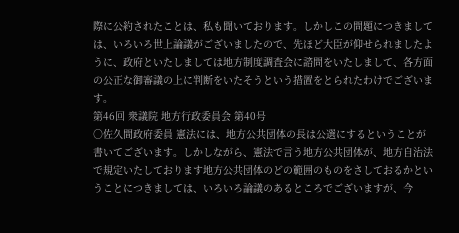際に公約されたことは、私も聞いております。しかしこの問題につきましては、いろいろ世上論議がございましたので、先ほど大臣が仰せられましたように、政府といたしましては地方制度調査会に諮問をいたしまして、各方面の公正な御審議の上に判断をいたそうという措置をとられたわけでございます。
第46回 衆議院 地方行政委員会 第40号
○佐久間政府委員 憲法には、地方公共団体の長は公選にするということが書いてございます。しかしながら、憲法で言う地方公共団体が、地方自治法で規定いたしております地方公共団体のどの範囲のものをさしておるかということにつきましては、いろいろ論議のあるところでございますが、今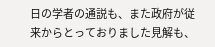日の学者の通説も、また政府が従来からとっておりました見解も、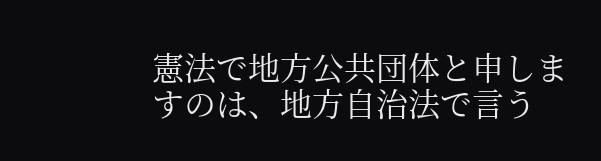憲法で地方公共団体と申しますのは、地方自治法で言う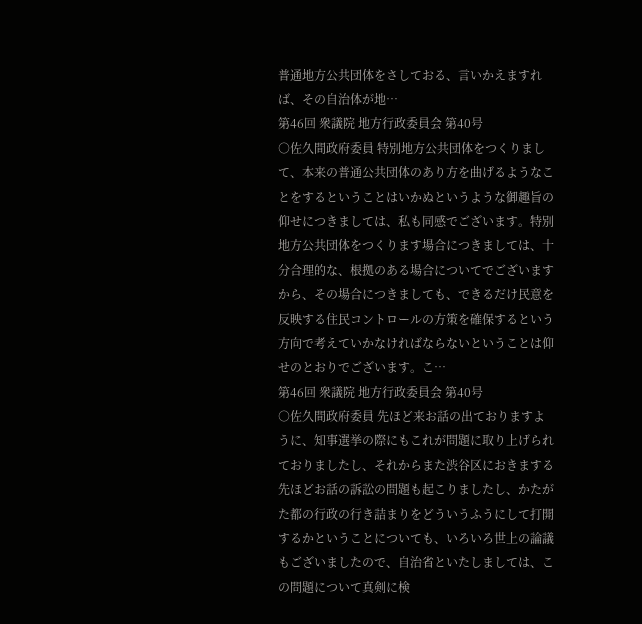普通地方公共団体をさしておる、言いかえますれば、その自治体が地…
第46回 衆議院 地方行政委員会 第40号
○佐久間政府委員 特別地方公共団体をつくりまして、本来の普通公共団体のあり方を曲げるようなことをするということはいかぬというような御趣旨の仰せにつきましては、私も同感でございます。特別地方公共団体をつくります場合につきましては、十分合理的な、根拠のある場合についてでございますから、その場合につきましても、できるだけ民意を反映する住民コントロールの方策を確保するという方向で考えていかなければならないということは仰せのとおりでございます。こ…
第46回 衆議院 地方行政委員会 第40号
○佐久間政府委員 先ほど来お話の出ておりますように、知事選挙の際にもこれが問題に取り上げられておりましたし、それからまた渋谷区におきまする先ほどお話の訴訟の問題も起こりましたし、かたがた都の行政の行き詰まりをどういうふうにして打開するかということについても、いろいろ世上の論議もございましたので、自治省といたしましては、この問題について真剣に検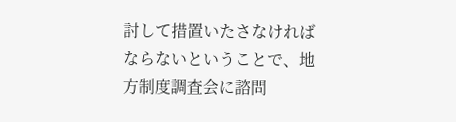討して措置いたさなければならないということで、地方制度調査会に諮問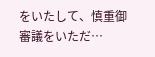をいたして、慎重御審議をいただ…